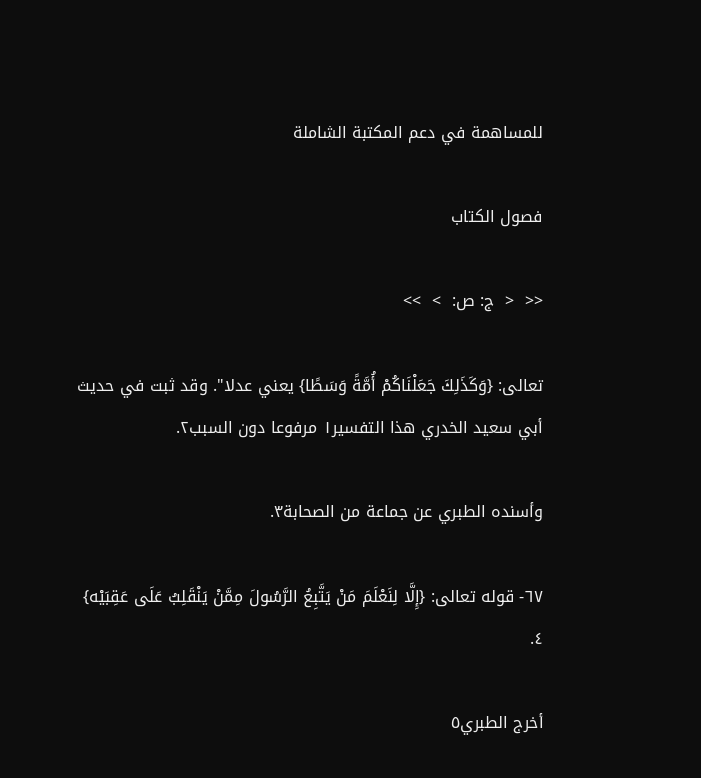للمساهمة في دعم المكتبة الشاملة

فصول الكتاب

<<  <  ج: ص:  >  >>

تعالى: {وَكَذَلِكَ جَعَلْنَاكُمْ أُمَّةً وَسَطًا} يعني عدلا". وقد ثبت في حديث أبي سعيد الخدري هذا التفسير١ مرفوعا دون السبب٢.

وأسنده الطبري عن جماعة من الصحابة٣.

٦٧- قوله تعالى: {إِلَّا لِنَعْلَمَ مَنْ يَتَّبِعُ الرَّسُولَ مِمَّنْ يَنْقَلِبُ عَلَى عَقِبَيْه} ٤.

أخرج الطبري٥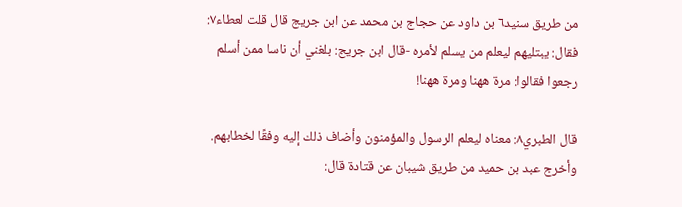من طريق سنيد٦ بن داود عن حجاج بن محمد عن ابن جريج قال قلت لعطاء٧: فقال: يبتليهم ليعلم من يسلم لأمره -قال ابن جريج: بلغني أن ناسا ممن أسلم رجعوا فقالوا: مرة ههنا ومرة ههنا!

قال الطبري٨: معناه ليعلم الرسول والمؤمنون وأضاف ذلك إليه وفقًا لخطابهم. وأخرج عبد بن حميد من طريق شيبان عن قتادة قال: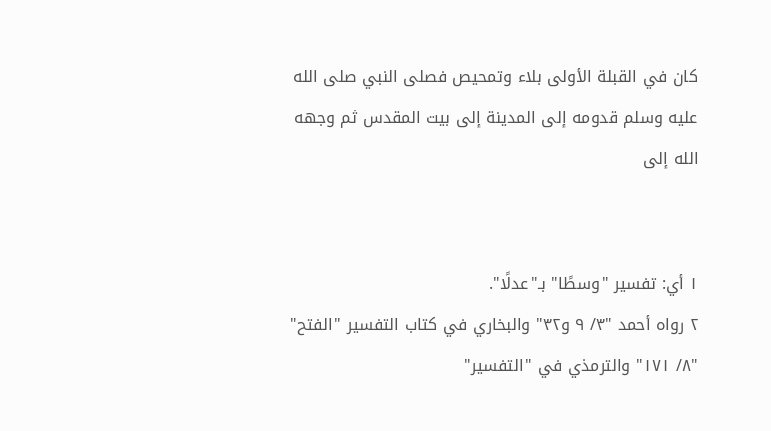كان في القبلة الأولى بلاء وتمحيص فصلى النبي صلى الله عليه وسلم قدومه إلى المدينة إلى بيت المقدس ثم وجهه الله إلى


١ أي: تفسير "وسطًا" بـ"عدلًا".
٢ رواه أحمد "٣/ ٩ و٣٢" والبخاري في كتاب التفسير "الفتح" "٨/ ١٧١" والترمذي في "التفسير"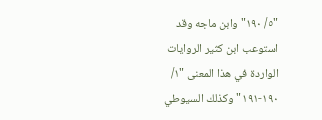"٥/ ١٩٠" وابن ماجه وقد استوعب ابن كثير الروايات الواردة في هذا المعنى "١/ ١٩٠-١٩١" وكذلك السيوطي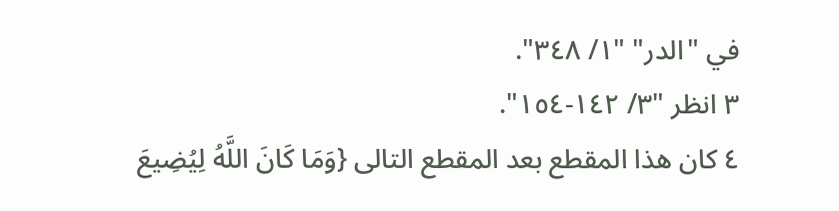في "الدر" "١/ ٣٤٨".
٣ انظر "٣/ ١٤٢-١٥٤".
٤ كان هذا المقطع بعد المقطع التالى {وَمَا كَانَ اللَّهُ لِيُضِيعَ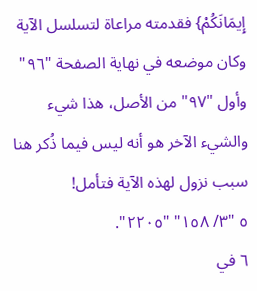إِيمَانَكُمْ} فقدمته مراعاة لتسلسل الآية وكان موضعه في نهاية الصفحة "٩٦" وأول "٩٧" من الأصل، هذا شيء والشيء الآخر هو أنه ليس فيما ذُكر هنا سبب نزول لهذه الآية فتأمل!
٥ "٣/ ١٥٨" "٢٢٠٥".
٦ في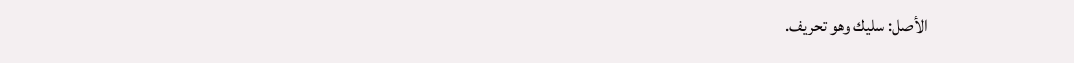الأصل: سليك وهو تحريف.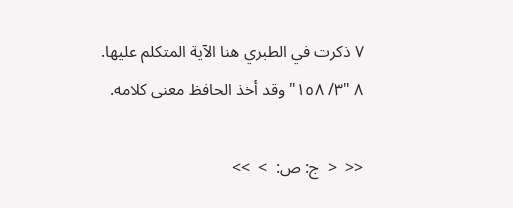٧ ذكرت في الطبري هنا الآية المتكلم عليها.
٨ "٣/ ١٥٨" وقد أخذ الحافظ معنى كلامه.

<<  <  ج: ص:  >  >>